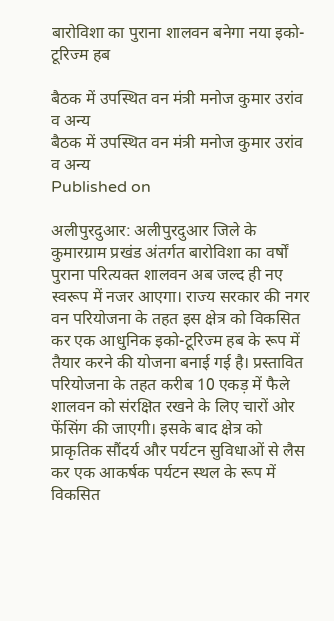बारोविशा का पुराना शालवन बनेगा नया इको-टूरिज्म हब

बैठक में उपस्थित वन मंत्री मनोज कुमार उरांव व अन्य
बैठक में उपस्थित वन मंत्री मनोज कुमार उरांव व अन्य
Published on

अलीपुरदुआर: अलीपुरदुआर जिले के कुमारग्राम प्रखंड अंतर्गत बारोविशा का वर्षों पुराना परित्यक्त शालवन अब जल्द ही नए स्वरूप में नजर आएगा। राज्य सरकार की नगर वन परियोजना के तहत इस क्षेत्र को विकसित कर एक आधुनिक इको-टूरिज्म हब के रूप में तैयार करने की योजना बनाई गई है। प्रस्तावित परियोजना के तहत करीब 10 एकड़ में फैले शालवन को संरक्षित रखने के लिए चारों ओर फेंसिंग की जाएगी। इसके बाद क्षेत्र को प्राकृतिक सौंदर्य और पर्यटन सुविधाओं से लैस कर एक आकर्षक पर्यटन स्थल के रूप में विकसित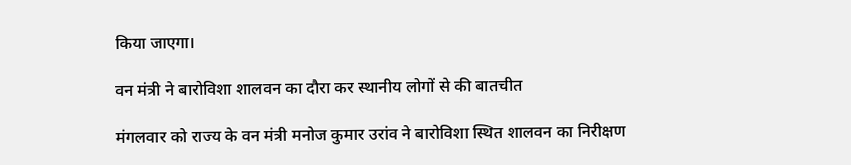किया जाएगा।

वन मंत्री ने बारोविशा शालवन का दौरा कर स्थानीय लोगों से की बातचीत

मंगलवार को राज्य के वन मंत्री मनोज कुमार उरांव ने बारोविशा स्थित शालवन का निरीक्षण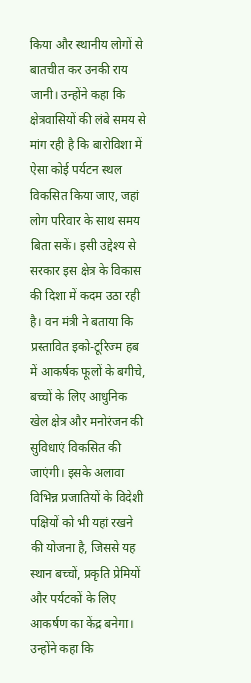किया और स्थानीय लोगों से बातचीत कर उनकी राय जानी। उन्होंने कहा कि क्षेत्रवासियों की लंबे समय से मांग रही है कि बारोविशा में ऐसा कोई पर्यटन स्थल विकसित किया जाए, जहां लोग परिवार के साथ समय बिता सकें। इसी उद्देश्य से सरकार इस क्षेत्र के विकास की दिशा में कदम उठा रही है। वन मंत्री ने बताया कि प्रस्तावित इको-टूरिज्म हब में आकर्षक फूलों के बगीचे, बच्चों के लिए आधुनिक खेल क्षेत्र और मनोरंजन की सुविधाएं विकसित की जाएंगी। इसके अलावा विभिन्न प्रजातियों के विदेशी पक्षियों को भी यहां रखने की योजना है, जिससे यह स्थान बच्चों, प्रकृति प्रेमियों और पर्यटकों के लिए आकर्षण का केंद्र बनेगा। उन्होंने कहा कि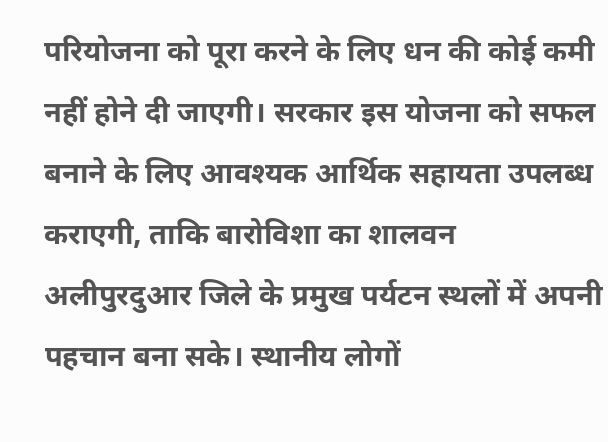परियोजना को पूरा करने के लिए धन की कोई कमी नहीं होने दी जाएगी। सरकार इस योजना को सफल बनाने के लिए आवश्यक आर्थिक सहायता उपलब्ध कराएगी, ताकि बारोविशा का शालवन अलीपुरदुआर जिले के प्रमुख पर्यटन स्थलों में अपनी पहचान बना सके। स्थानीय लोगों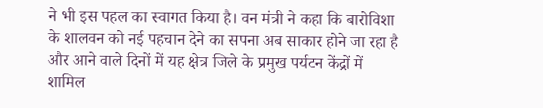ने भी इस पहल का स्वागत किया है। वन मंत्री ने कहा कि बारोविशा के शालवन को नई पहचान देने का सपना अब साकार होने जा रहा है और आने वाले दिनों में यह क्षेत्र जिले के प्रमुख पर्यटन केंद्रों में शामिल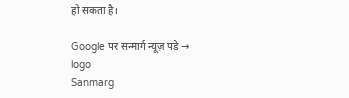हो सकता है।

Google पर सन्मार्ग न्यूज़ पडे →
logo
Sanmarg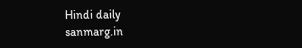Hindi daily
sanmarg.in